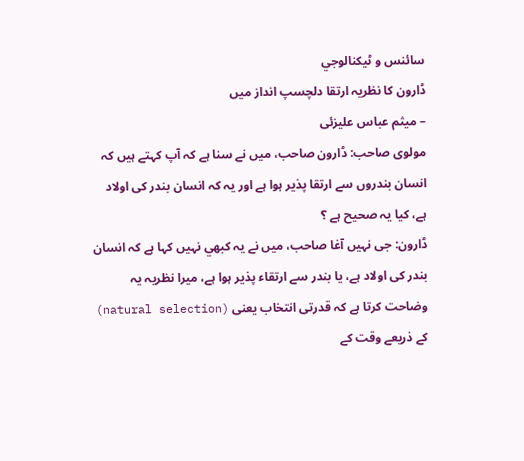سائنس و ٹيكنالوجي
ڈارون کا نظريہ ارتقا دلچسپ انداز ميں
– میثم عباس علیزئی
مولوی صاحب: ڈارون صاحب، میں نے سنا ہے کہ آپ کہتے ہيں کہ انسان بندروں سے ارتقا پذیر ہوا ہے اور یہ کہ انسان بندر کی اولاد ہے، کیا یہ صحيح ہے ؟
ڈارون: جی نہیں آغا صاحب، میں نے یہ کبھي نہیں کہا ہے کہ انسان بندر کی اولاد ہے، یا بندر سے ارتقاء پذیر ہوا ہے، میرا نظریہ یہ وضاحت کرتا ہے کہ قدرتی انتخاب یعنی (natural selection) کے ذریعے وقت کے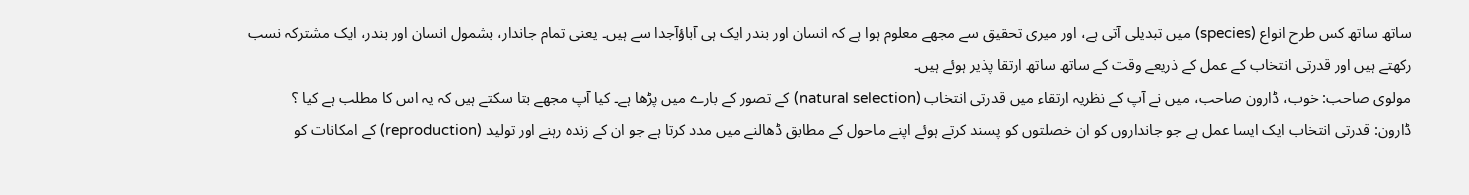ساتھ ساتھ کس طرح انواع (species) میں تبدیلی آتی ہے، اور میری تحقیق سے مجھے معلوم ہوا ہے کہ انسان اور بندر ایک ہی آباؤآجدا سے ہيں۔ یعنی تمام جاندار، بشمول انسان اور بندر، ایک مشترکہ نسب رکھتے ہیں اور قدرتی انتخاب کے عمل کے ذریعے وقت کے ساتھ ساتھ ارتقا پذیر ہوئے ہیں۔
مولوی صاحب: خوب، ڈارون صاحب، میں نے آپ کے نظریہ ارتقاء میں قدرتی انتخاب (natural selection) کے تصور کے بارے میں پڑھا ہے۔ کیا آپ مجھے بتا سکتے ہیں کہ یہ اس کا مطلب ہے کیا ؟
ڈارون: قدرتی انتخاب ایک ایسا عمل ہے جو جانداروں کو ان خصلتوں کو پسند کرتے ہوئے اپنے ماحول کے مطابق ڈھالنے میں مدد کرتا ہے جو ان کے زندہ رہنے اور تولید (reproduction) کے امکانات کو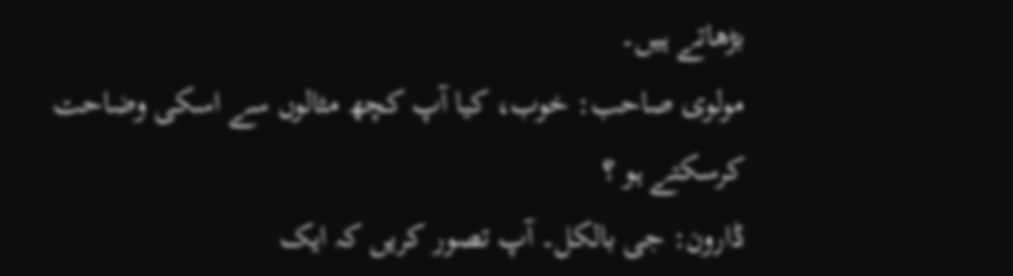بڑھاتے ہیں۔
مولوی صاحب: خوب، کیا آپ کچھ مثالوں سے اسکی وضاحت کرسکتے ہو ؟
ڈارون: جی بالكل۔ آپ تصور کریں کہ ایک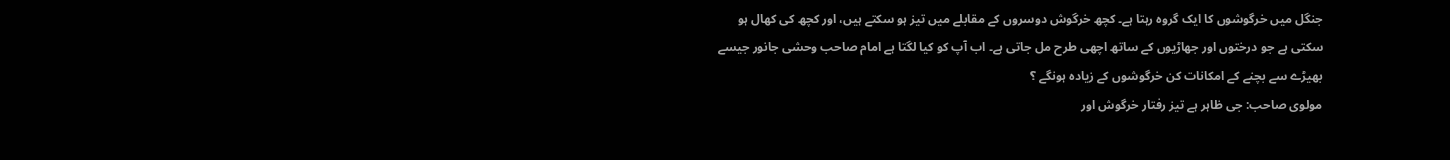جنگل میں خرگوشوں کا ایک گروہ رہتا ہے۔ کچھ خرگوش دوسروں کے مقابلے میں تیز ہو سکتے ہیں، اور کچھ کی کھال ہو سکتی ہے جو درختوں اور جھاڑیوں کے ساتھ اچھی طرح مل جاتی ہے۔ اب آپ کو کیا لگتا ہے امام صاحب وحشی جانور جیسے بھیڑے سے بچنے کے امکانات کن خرگوشوں کے زیادہ ہونگے ؟
مولوی صاحب: جی ظاہر ہے تیز رفتار خرگوش اور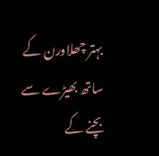بہتر چھلاورن کے ساتھ بھیڑے سے بچنے کے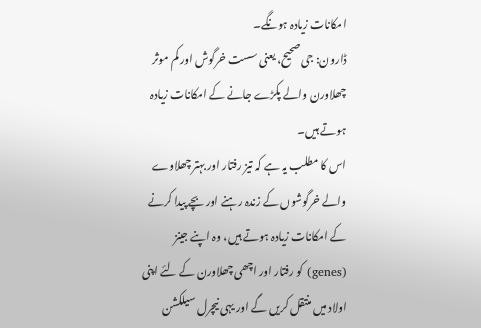امکانات زیادہ ہونگے۔
ڈارون: جی صحيح، یعنی سست خرگوش اور کم موثر چھلاورن والے پکڑے جانے کے امکانات زیادہ ہوتے ہیں۔
اس کا مطلب یہ ہے کہ تیز رفتار اور بہتر چھلاوے والے خرگوشوں کے زندہ رہنے اور بچے پیدا کرنے کے امکانات زیادہ ہوتے ہیں، وہ اپنے جینز (genes) کو رفتار اور اچھی چھلاورن کے لئے اپنی اولاد میں منتقل کریں گے اور یہی نیچرل سیلکشن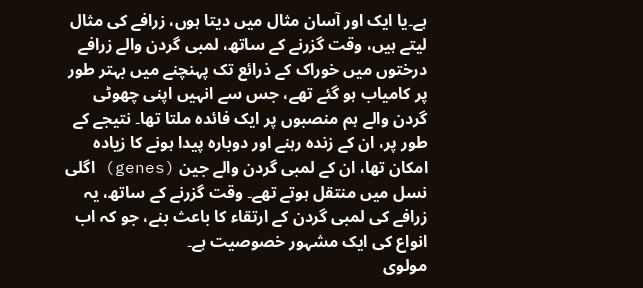ہے۔یا ایک اور آسان مثال میں دیتا ہوں، زرافے کی مثال لیتے ہيں، وقت گزرنے کے ساتھ، لمبی گردن والے زرافے درختوں میں خوراک کے ذرائع تک پہنچنے میں بہتر طور پر کامیاب ہو گئے تھے، جس سے انہیں اپنی چھوٹی گردن والے ہم منصبوں پر ایک فائدہ ملتا تھا۔ نتیجے کے طور پر، ان کے زندہ رہنے اور دوبارہ پیدا ہونے کا زیادہ امکان تھا، ان کے لمبی گردن والے جین (genes) اگلی نسل میں منتقل ہوتے تھے۔ وقت گزرنے کے ساتھ، یہ زرافے کی لمبی گردن کے ارتقاء کا باعث بنے، جو کہ اب انواع کی ایک مشہور خصوصیت ہے۔
مولوی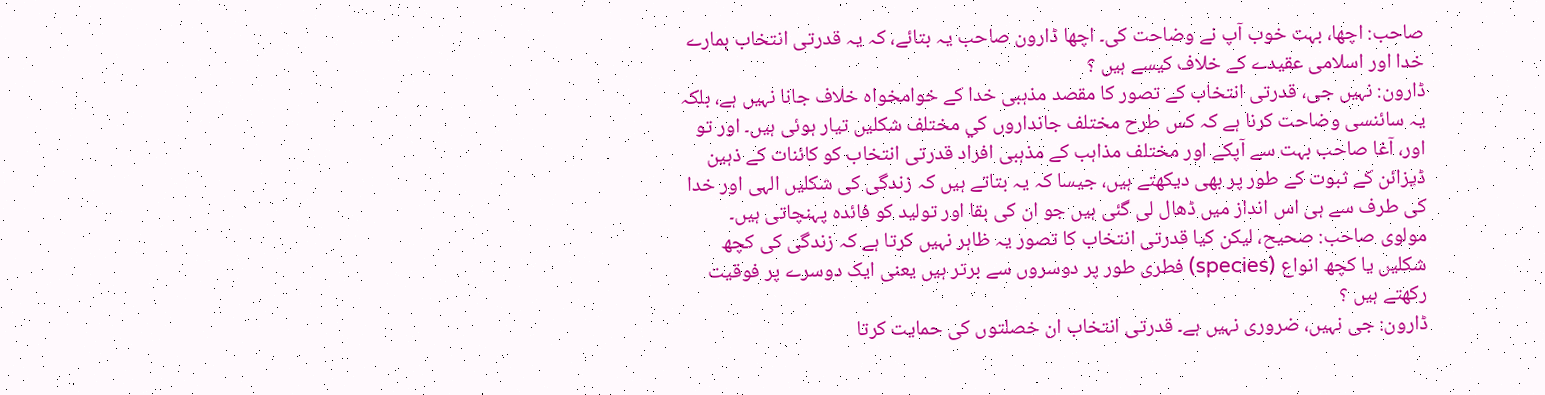صاحب: اچھا، بہت خوب آپ نے وضاحت کی۔ اچھا ڈارون صاحب یہ بتائے، کہ یہ قدرتی انتخاب ہمارے خدا اور اسلامی عقیدے کے خلاف کیسے ہیں ؟
ڈارون: نہیں جی، قدرتی انتخاب کے تصور کا مقصد مذہبی خدا کے خوامخواہ خلاف جانا نہیں ہے، بلکہ یہ سائنسی وضاحت کرنا ہے کہ کس طرح مختلف جانداروں کي مختلف شکلیں تیار ہوئی ہیں۔ اور تو اور، آغا صاحب بہت سے آپکے اور مختلف مذاہب کے مذہبی افراد قدرتی انتخاب کو کائنات کے ذہین ڈیزائن کے ثبوت کے طور پر بھی دیکھتے ہیں، جیسا کہ یہ بتاتے ہیں کہ زندگی کی شکلیں الہی اور خدا کی طرف سے ہی اس انداز میں ڈھال لی گئی ہیں جو ان کی بقا اور تولید کو فائدہ پہنچاتی ہیں۔
مولوی صاحب: صحيح، لیکن کیا قدرتی انتخاب کا تصور یہ ظاہر نہیں کرتا ہے کہ زندگی کی کچھ شکلیں یا کچھ انواع (species) فطری طور پر دوسروں سے برتر ہیں یعنی ایک دوسرے پر فوقیت رکھتے ہیں ؟
ڈارون: جی نہیں، ضروری نہیں ہے۔ قدرتی انتخاب ان خصلتوں کی حمایت کرتا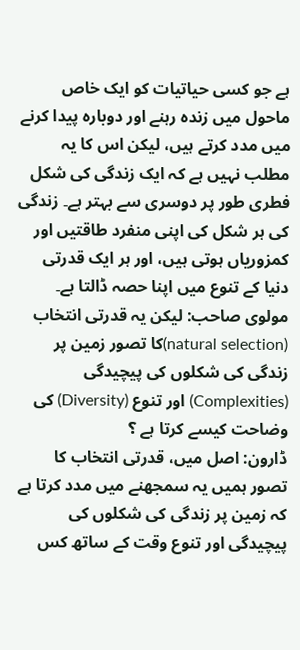ہے جو کسی حیاتیات کو ایک خاص ماحول میں زندہ رہنے اور دوبارہ پیدا کرنے میں مدد کرتے ہیں، لیکن اس کا یہ مطلب نہیں ہے کہ ایک زندگی کی شکل فطری طور پر دوسری سے بہتر ہے۔ زندگی کی ہر شکل کی اپنی منفرد طاقتیں اور کمزوریاں ہوتی ہیں، اور ہر ایک قدرتی دنیا کے تنوع میں اپنا حصہ ڈالتا ہے۔
مولوی صاحب: لیکن یہ قدرتی انتخاب (natural selection)کا تصور زمین پر زندگی کی شکلوں کی پیچیدگی (Complexities) اور تنوع (Diversity) کی وضاحت کیسے کرتا ہے ؟
ڈارون: اصل میں، قدرتی انتخاب کا تصور ہمیں یہ سمجھنے میں مدد کرتا ہے کہ زمین پر زندگی کی شکلوں کی پیچیدگی اور تنوع وقت کے ساتھ کس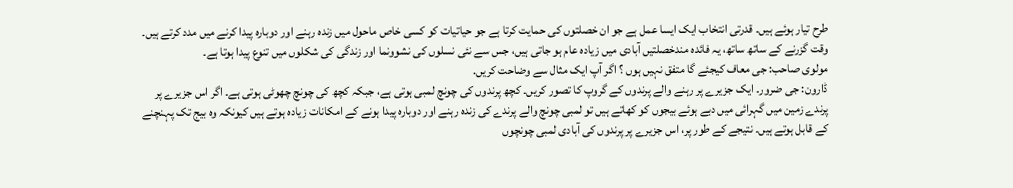طرح تیار ہوئے ہیں۔ قدرتی انتخاب ایک ایسا عمل ہے جو ان خصلتوں کی حمایت کرتا ہے جو حیاتیات کو کسی خاص ماحول میں زندہ رہنے اور دوبارہ پیدا کرنے میں مدد کرتے ہیں۔ وقت گزرنے کے ساتھ ساتھ، یہ فائدہ مندخصلتیں آبادی میں زیادہ عام ہو جاتی ہیں، جس سے نئی نسلوں کی نشوونما اور زندگی کی شکلوں میں تنوع پیدا ہوتا ہے۔
مولوی صاحب: جی معاف کیجئے گا متفق نہیں ہوں ؟ اگر آپ ایک مثال سے وضاحت کریں.
ڈارون: جی ضرور۔ ایک جزیرے پر رہنے والے پرندوں کے گروپ کا تصور کریں۔ کچھ پرندوں کی چونچ لمبی ہوتی ہے، جبکہ کچھ کی چونچ چھوٹی ہوتی ہے۔ اگر اس جزیرے پر پرندے زمین میں گہرائی میں دبے ہوئے بیجوں کو کھاتے ہیں تو لمبی چونچ والے پرندے کی زندہ رہنے اور دوبارہ پیدا ہونے کے امکانات زیادہ ہوتے ہیں کیونکہ وہ بیج تک پہنچنے کے قابل ہوتے ہیں۔ نتیجے کے طور پر، اس جزیرے پر پرندوں کی آبادی لمبی چونچوں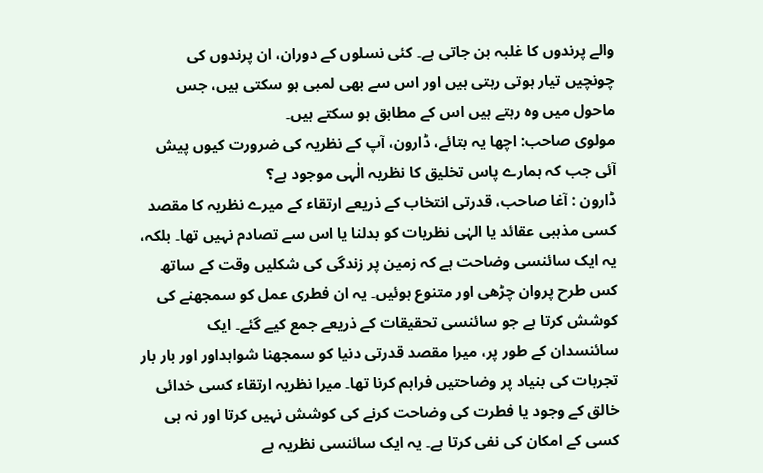والے پرندوں کا غلبہ بن جاتی ہے۔ کئی نسلوں کے دوران، ان پرندوں کی چونچیں تیار ہوتی رہتی ہیں اور اس سے بھی لمبی ہو سکتی ہیں، جس ماحول میں وہ رہتے ہیں اس کے مطابق ہو سکتے ہیں۔
مولوی صاحب: اچھا یہ بتائے، ڈارون، آپ کے نظریہ کی ضرورت کیوں پیش آئی جب کہ ہمارے پاس تخلیق کا نظریہ الٰہی موجود ہے؟
ڈارون : آغا صاحب، قدرتی انتخاب کے ذریعے ارتقاء کے میرے نظریہ کا مقصد کسی مذہبی عقائد یا الہٰی نظریات کو بدلنا یا اس سے تصادم نہیں تھا۔ بلکہ، یہ ایک سائنسی وضاحت ہے کہ زمین پر زندگی کی شکلیں وقت کے ساتھ کس طرح پروان چڑھی اور متنوع ہوئیں۔ یہ ان فطری عمل کو سمجھنے کی کوشش کرتا ہے جو سائنسی تحقیقات کے ذریعے جمع کیے گئے۔ ایک سائنسدان کے طور پر، میرا مقصد قدرتی دنیا کو سمجھنا شواہداور اور بار بار تجربات کی بنیاد پر وضاحتیں فراہم کرنا تھا۔ میرا نظریہ ارتقاء کسی خدائی خالق کے وجود یا فطرت کی وضاحت کرنے کی کوشش نہیں کرتا اور نہ ہی کسی کے امکان کی نفی کرتا ہے۔ یہ ایک سائنسی نظریہ ہے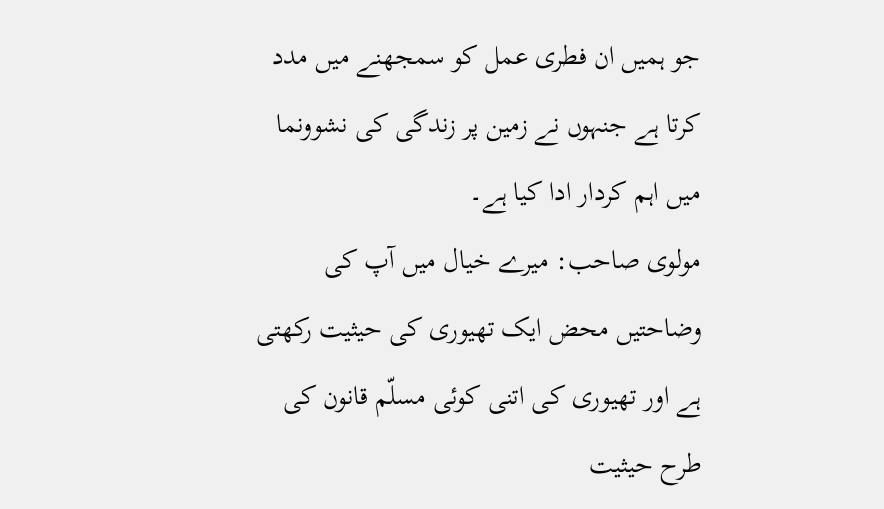جو ہمیں ان فطری عمل کو سمجھنے میں مدد کرتا ہے جنہوں نے زمین پر زندگی کی نشوونما میں اہم کردار ادا کیا ہے۔
مولوی صاحب: میرے خیال میں آپ کی وضاحتیں محض ایک تھیوری کی حیثیت رکھتی ہے اور تھیوری کی اتنی کوئی مسلّم قانون کی طرح حیثیت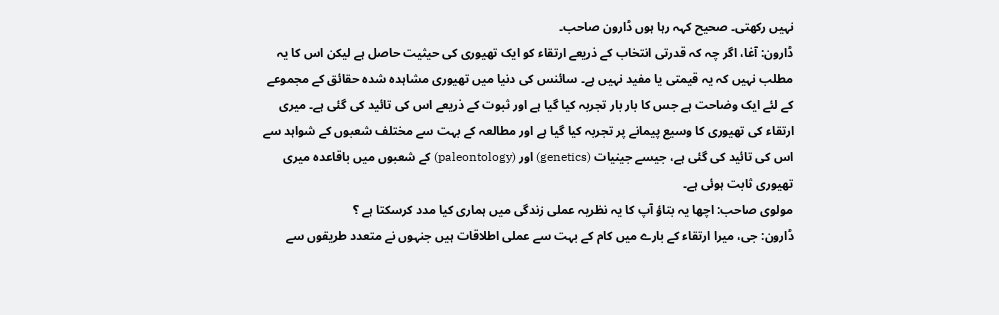نہیں رکھتی۔ صحيح کہہ رہا ہوں ڈارون صاحب۔
ڈارون: آغا، اگر چہ کہ قدرتی انتخاب کے ذریعے ارتقاء کو ایک تھیوری کی حیثیت حاصل ہے لیکن اس کا یہ مطلب نہیں کہ یہ قیمتی یا مفید نہیں ہے۔ سائنس کی دنیا میں تھیوری مشاہدہ شدہ حقائق کے مجموعے کے لئے ایک وضاحت ہے جس کا بار بار تجربہ کیا گیا ہے اور ثبوت کے ذریعے اس کی تائید کی گئی ہے۔ میری ارتقاء کی تھیوری کا وسیع پیمانے پر تجربہ کیا گیا ہے اور مطالعہ کے بہت سے مختلف شعبوں کے شواہد سے اس کی تائید کی گئی ہے، جیسے جینیات (genetics) اور (paleontology) کے شعبوں میں باقاعدہ میری تھیوری ثابت ہوئی ہے۔
مولوی صاحب: اچھا یہ بتاؤ آپ کا یہ نظریہ عملی زندگی میں ہماری کیا مدد کرسکتا ہے ؟
ڈارون: جی، میرا ارتقاء کے بارے میں کام کے بہت سے عملی اطلاقات ہیں جنہوں نے متعدد طریقوں سے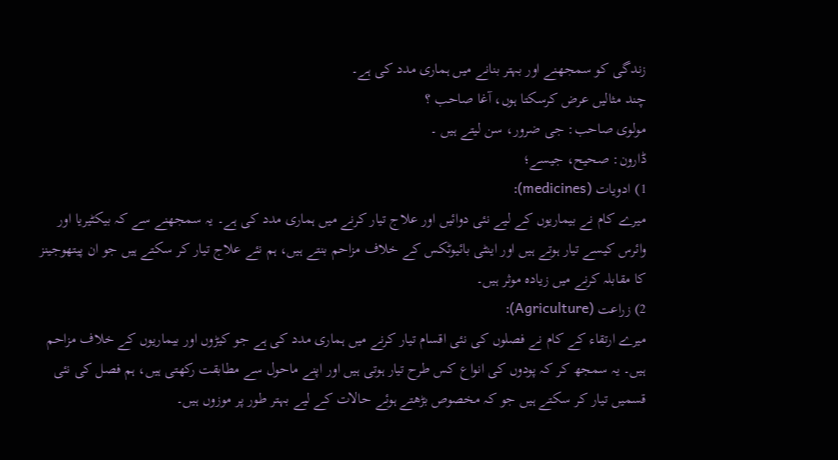زندگی کو سمجھنے اور بہتر بنانے میں ہماری مدد کی ہے۔
چند مثالیں عرض کرسکتا ہوں، آغا صاحب ؟
مولوی صاحب: جی ضرور، سن لیتے ہیں ۔
ڈارون: صحيح، جیسے؛
1) ادویات (medicines):
میرے کام نے بیماریوں کے لیے نئی دوائیں اور علاج تیار کرنے میں ہماری مدد کی ہے۔ یہ سمجھنے سے کہ بیکٹیریا اور وائرس کیسے تیار ہوتے ہیں اور اینٹی بائیوٹکس کے خلاف مزاحم بنتے ہیں، ہم نئے علاج تیار کر سکتے ہیں جو ان پیتھوجینز کا مقابلہ کرنے میں زیادہ موثر ہیں۔
2) زراعت (Agriculture):
ميرے ارتقاء کے کام نے فصلوں کی نئی اقسام تیار کرنے میں ہماری مدد کی ہے جو کیڑوں اور بیماریوں کے خلاف مزاحم ہیں۔ یہ سمجھ کر کہ پودوں کی انواع کس طرح تیار ہوتی ہیں اور اپنے ماحول سے مطابقت رکھتی ہیں، ہم فصل کی نئی قسمیں تیار کر سکتے ہیں جو کہ مخصوص بڑھتے ہوئے حالات کے لیے بہتر طور پر موزوں ہیں۔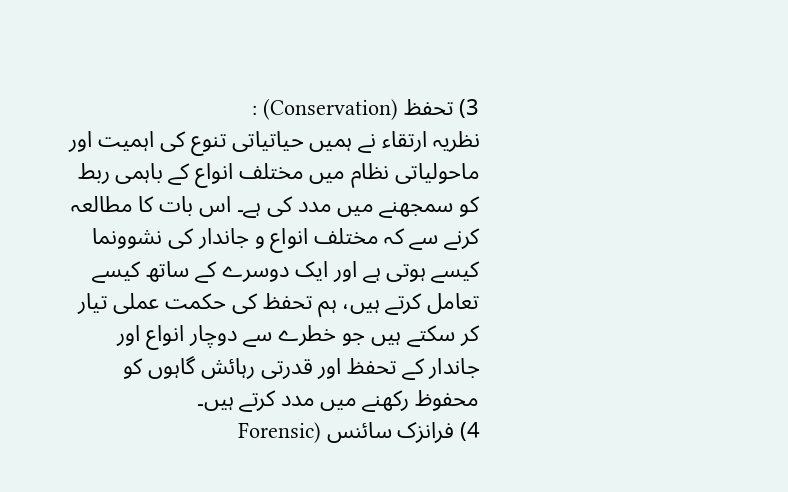3) تحفظ (Conservation) :
نظریہ ارتقاء نے ہمیں حیاتیاتی تنوع کی اہمیت اور ماحولیاتی نظام میں مختلف انواع کے باہمی ربط کو سمجھنے میں مدد کی ہے۔ اس بات کا مطالعہ کرنے سے کہ مختلف انواع و جاندار کی نشوونما کیسے ہوتی ہے اور ایک دوسرے کے ساتھ کیسے تعامل کرتے ہیں، ہم تحفظ کی حکمت عملی تیار کر سکتے ہیں جو خطرے سے دوچار انواع اور جاندار کے تحفظ اور قدرتی رہائش گاہوں کو محفوظ رکھنے میں مدد کرتے ہیں۔
4) فرانزک سائنس (Forensic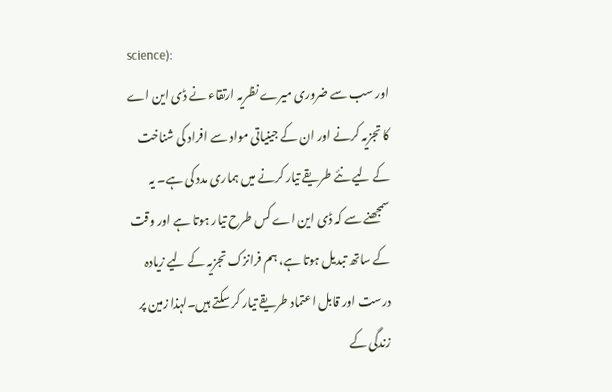science):
اور سب سے ضروری میرے نظریہ ارتقاء نے ڈی این اے کا تجزیہ کرنے اور ان کے جینیاتی مواد سے افراد کی شناخت کے لیے نئے طریقے تیار کرنے میں ہماری مدد کی ہے۔ یہ سمجھنے سے کہ ڈی این اے کس طرح تیار ہوتا ہے اور وقت کے ساتھ تبدیل ہوتا ہے، ہم فرانزک تجزیہ کے لیے زیادہ درست اور قابل اعتماد طریقے تیار کر سکتے ہیں۔لہذا زمین پر زندگی کے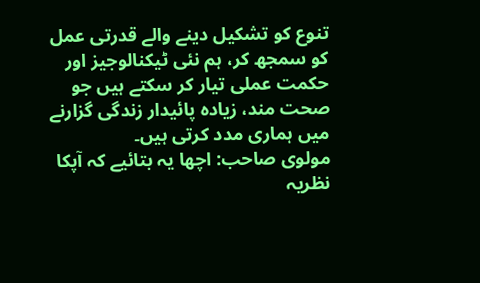تنوع کو تشکیل دینے والے قدرتی عمل کو سمجھ کر، ہم نئی ٹیکنالوجیز اور حکمت عملی تیار کر سکتے ہیں جو صحت مند، زیادہ پائیدار زندگی گزارنے میں ہماری مدد کرتی ہیں۔
مولوی صاحب: اچھا یہ بتائيے کہ آپکا نظریہ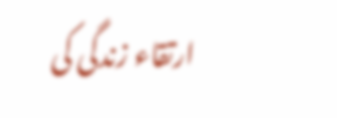ارتقاء زندگی کی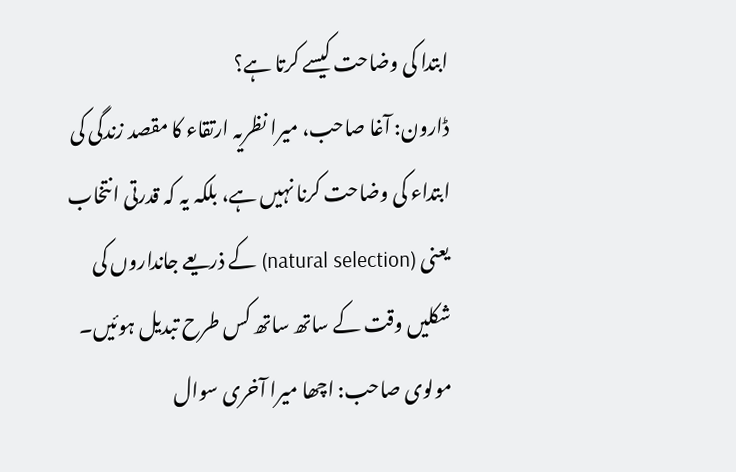ابتدا کی وضاحت کیسے کرتا ہے؟
ڈارون: آغا صاحب، میرا نظریہ ارتقاء کا مقصد زندگی کی ابتداء کی وضاحت کرنا نہیں ہے، بلکہ یہ کہ قدرتی انتخاب یعنی (natural selection) کے ذریعے جانداروں کی شکلیں وقت کے ساتھ ساتھ کس طرح تبدیل ہوئیں۔
مولوی صاحب: اچھا میرا آخری سوال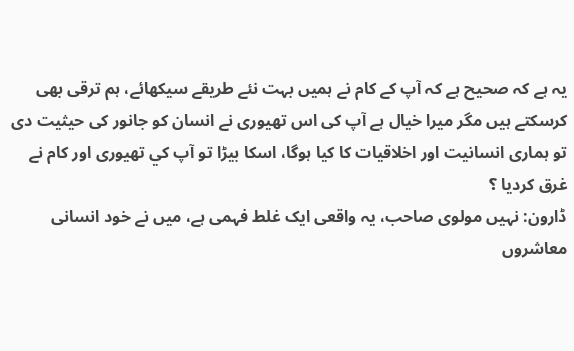یہ ہے کہ صحيح ہے کہ آپ کے کام نے ہمیں بہت نئے طریقے سیکھائے، ہم ترقی بھی کرسکتے ہیں مگر میرا خیال ہے آپ کی اس تھیوری نے انسان کو جانور کی حیثیت دی تو ہماری انسانیت اور اخلاقیات کا کیا ہوگا، اسکا بیڑا تو آپ کي تھیوری اور کام نے غرق کردیا ؟
ڈارون: نہیں مولوی صاحب، یہ واقعی ایک غلط فہمی ہے، میں نے خود انسانی معاشروں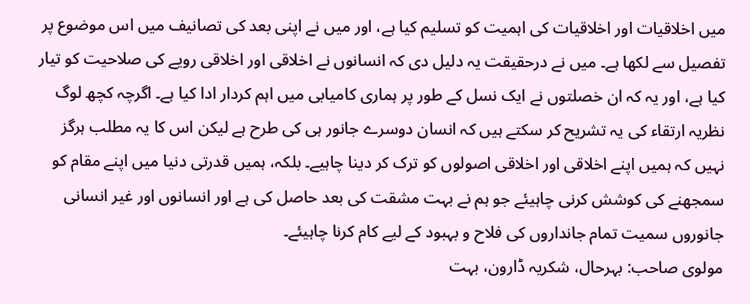میں اخلاقیات اور اخلاقیات کی اہمیت کو تسلیم کیا ہے، اور میں نے اپنی بعد کی تصانیف میں اس موضوع پر تفصیل سے لکھا ہے۔ میں نے درحقیقت یہ دلیل دی کہ انسانوں نے اخلاقی اور اخلاقی رویے کی صلاحیت کو تیار کیا ہے، اور یہ کہ ان خصلتوں نے ایک نسل کے طور پر ہماری کامیابی میں اہم کردار ادا کیا ہے۔ اگرچہ کچھ لوگ نظریہ ارتقاء کی یہ تشریح کر سکتے ہیں کہ انسان دوسرے جانور ہی کی طرح ہے لیکن اس کا یہ مطلب ہرگز نہیں کہ ہمیں اپنے اخلاقی اور اخلاقی اصولوں کو ترک کر دینا چاہیے۔ بلکہ، ہمیں قدرتی دنیا میں اپنے مقام کو سمجھنے کی کوشش کرنی چاہیئے جو ہم نے بہت مشقت کی بعد حاصل کی ہے اور انسانوں اور غیر انسانی جانوروں سمیت تمام جانداروں کی فلاح و بہبود کے لیے کام کرنا چاہیئے۔
مولوی صاحب: بہرحال، شکریہ ڈارون، بہت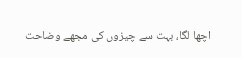اچھا لگا، بہت سے چیزوں کی مجھے وضاحت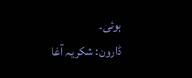ہوئی۔
ڈارون: شکریہ آغا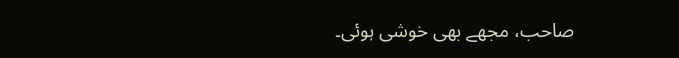صاحب، مجھے بھی خوشی ہوئی۔